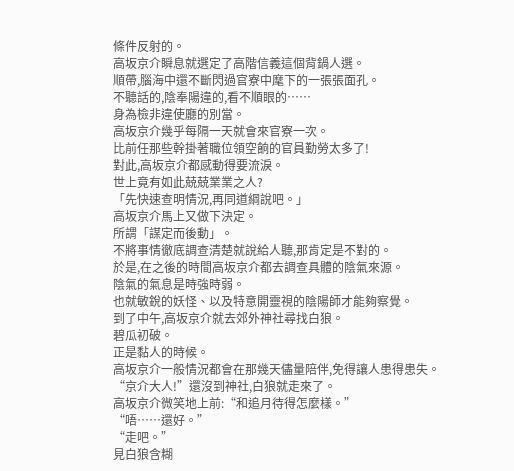條件反射的。
高坂京介瞬息就選定了高階信義這個背鍋人選。
順帶,腦海中還不斷閃過官寮中麾下的一張張面孔。
不聽話的,陰奉陽違的,看不順眼的……
身為檢非違使廳的別當。
高坂京介幾乎每隔一天就會來官寮一次。
比前任那些幹掛著職位領空餉的官員勤勞太多了!
對此,高坂京介都感動得要流淚。
世上竟有如此兢兢業業之人?
「先快速查明情況,再同道綱說吧。」
高坂京介馬上又做下決定。
所謂「謀定而後動」。
不將事情徹底調查清楚就說給人聽,那肯定是不對的。
於是,在之後的時間高坂京介都去調查具體的陰氣來源。
陰氣的氣息是時強時弱。
也就敏銳的妖怪、以及特意開靈視的陰陽師才能夠察覺。
到了中午,高坂京介就去郊外神社尋找白狼。
碧瓜初破。
正是黏人的時候。
高坂京介一般情況都會在那幾天儘量陪伴,免得讓人患得患失。
“京介大人!”還沒到神社,白狼就走來了。
高坂京介微笑地上前:“和追月待得怎麼樣。”
“唔……還好。”
“走吧。”
見白狼含糊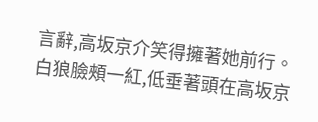言辭,高坂京介笑得擁著她前行。
白狼臉頰一紅,低垂著頭在高坂京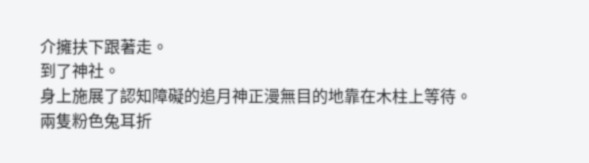介擁扶下跟著走。
到了神社。
身上施展了認知障礙的追月神正漫無目的地靠在木柱上等待。
兩隻粉色兔耳折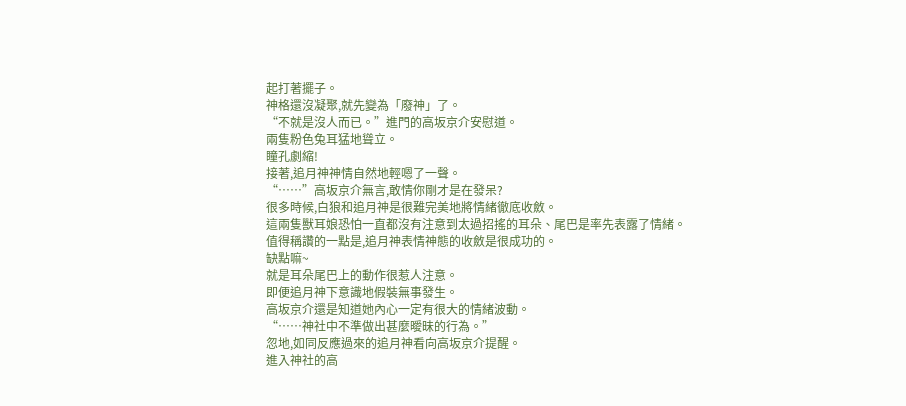起打著擺子。
神格還沒凝聚,就先變為「廢神」了。
“不就是沒人而已。”進門的高坂京介安慰道。
兩隻粉色兔耳猛地聳立。
瞳孔劇縮!
接著,追月神神情自然地輕嗯了一聲。
“……”高坂京介無言,敢情你剛才是在發呆?
很多時候,白狼和追月神是很難完美地將情緒徹底收斂。
這兩隻獸耳娘恐怕一直都沒有注意到太過招搖的耳朵、尾巴是率先表露了情緒。
值得稱讚的一點是,追月神表情神態的收斂是很成功的。
缺點嘛~
就是耳朵尾巴上的動作很惹人注意。
即便追月神下意識地假裝無事發生。
高坂京介還是知道她內心一定有很大的情緒波動。
“……神社中不準做出甚麼曖昧的行為。”
忽地,如同反應過來的追月神看向高坂京介提醒。
進入神社的高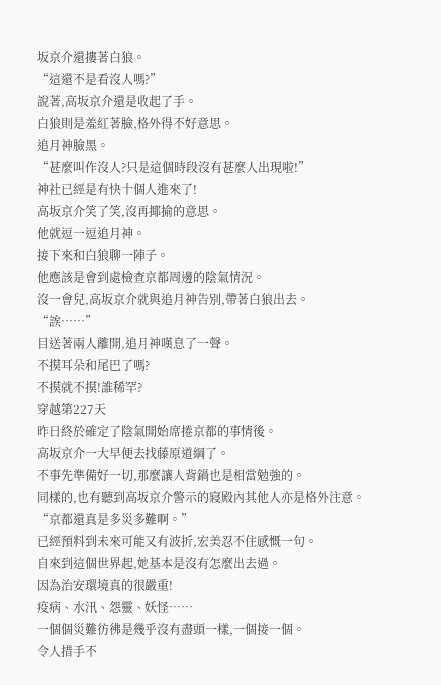坂京介還摟著白狼。
“這還不是看沒人嗎?”
說著,高坂京介還是收起了手。
白狼則是羞紅著臉,格外得不好意思。
追月神臉黑。
“甚麼叫作沒人?只是這個時段沒有甚麼人出現啦!”
神社已經是有快十個人進來了!
高坂京介笑了笑,沒再揶揄的意思。
他就逗一逗追月神。
接下來和白狼聊一陣子。
他應該是會到處檢查京都周邊的陰氣情況。
沒一會兒,高坂京介就與追月神告別,帶著白狼出去。
“誒……”
目送著兩人離開,追月神嘆息了一聲。
不摸耳朵和尾巴了嗎?
不摸就不摸!誰稀罕?
穿越第227天
昨日終於確定了陰氣開始席捲京都的事情後。
高坂京介一大早便去找藤原道綱了。
不事先準備好一切,那麼讓人背鍋也是相當勉強的。
同樣的,也有聽到高坂京介警示的寢殿內其他人亦是格外注意。
“京都還真是多災多難啊。”
已經預料到未來可能又有波折,宏美忍不住感慨一句。
自來到這個世界起,她基本是沒有怎麼出去過。
因為治安環境真的很嚴重!
疫病、水汛、怨靈、妖怪……
一個個災難彷彿是幾乎沒有盡頭一樣,一個接一個。
令人措手不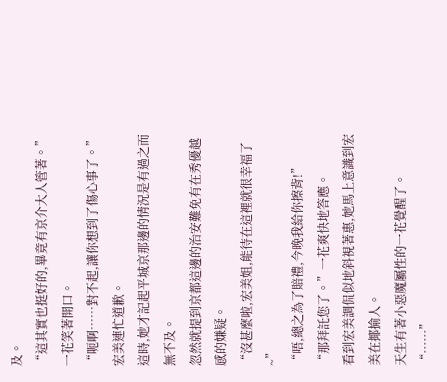及。
“這其實也挺好的,畢竟有京介大人管著。”一花笑著開口。
“呃啊……對不起,讓你想到了傷心事了。”
宏美連忙道歉。
這時,她才記起平城京那邊的情況是有過之而無不及。
忽然就提到京都這邊的治安難免有在秀優越感的嫌疑。
“沒甚麼啦,宏美姐,能待在這裡就很幸福了~”
“唔,總之為了賠禮,今晚我給你擦背!”
“那拜託您了。”一花爽快地答應。
看到宏美調侃似地斜視著惠,她馬上意識到宏美在揶揄人。
天生有著小惡魔屬性的一花覺醒了。
“……”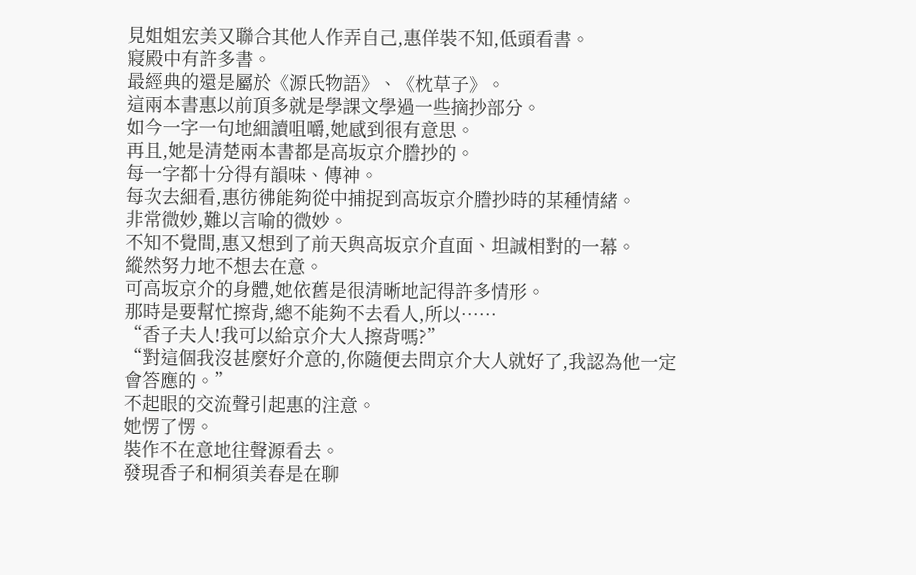見姐姐宏美又聯合其他人作弄自己,惠佯裝不知,低頭看書。
寢殿中有許多書。
最經典的還是屬於《源氏物語》、《枕草子》。
這兩本書惠以前頂多就是學課文學過一些摘抄部分。
如今一字一句地細讀咀嚼,她感到很有意思。
再且,她是清楚兩本書都是高坂京介謄抄的。
每一字都十分得有韻味、傳神。
每次去細看,惠彷彿能夠從中捕捉到高坂京介謄抄時的某種情緒。
非常微妙,難以言喻的微妙。
不知不覺間,惠又想到了前天與高坂京介直面、坦誠相對的一幕。
縱然努力地不想去在意。
可高坂京介的身體,她依舊是很清晰地記得許多情形。
那時是要幫忙擦背,總不能夠不去看人,所以……
“香子夫人!我可以給京介大人擦背嗎?”
“對這個我沒甚麼好介意的,你隨便去問京介大人就好了,我認為他一定會答應的。”
不起眼的交流聲引起惠的注意。
她愣了愣。
裝作不在意地往聲源看去。
發現香子和桐須美春是在聊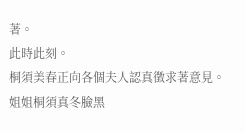著。
此時此刻。
桐須美春正向各個夫人認真徵求著意見。
姐姐桐須真冬臉黑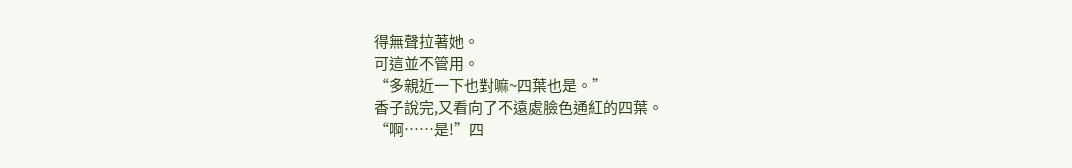得無聲拉著她。
可這並不管用。
“多親近一下也對嘛~四葉也是。”
香子說完,又看向了不遠處臉色通紅的四葉。
“啊……是!”四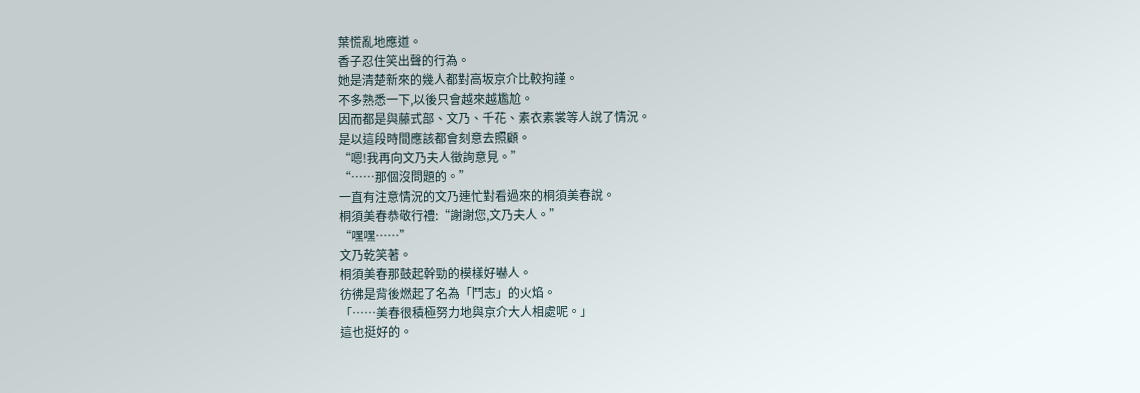葉慌亂地應道。
香子忍住笑出聲的行為。
她是清楚新來的幾人都對高坂京介比較拘謹。
不多熟悉一下,以後只會越來越尷尬。
因而都是與藤式部、文乃、千花、素衣素裳等人說了情況。
是以這段時間應該都會刻意去照顧。
“嗯!我再向文乃夫人徵詢意見。”
“……那個沒問題的。”
一直有注意情況的文乃連忙對看過來的桐須美春說。
桐須美春恭敬行禮:“謝謝您,文乃夫人。”
“嘿嘿……”
文乃乾笑著。
桐須美春那鼓起幹勁的模樣好嚇人。
彷彿是背後燃起了名為「鬥志」的火焰。
「……美春很積極努力地與京介大人相處呢。」
這也挺好的。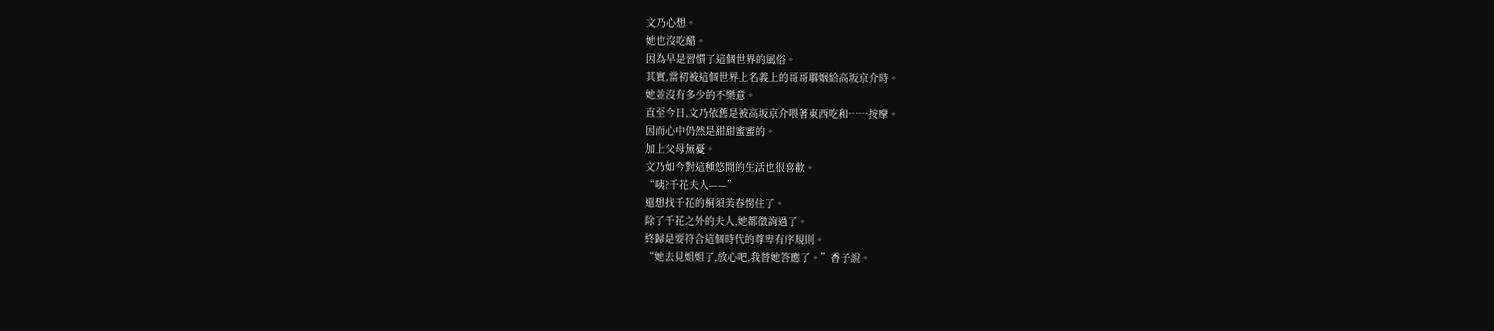文乃心想。
她也沒吃醋。
因為早是習慣了這個世界的風俗。
其實,當初被這個世界上名義上的哥哥聯姻給高坂京介時。
她並沒有多少的不樂意。
直至今日,文乃依舊是被高坂京介喂著東西吃和……按摩。
因而心中仍然是甜甜蜜蜜的。
加上父母無憂。
文乃如今對這種悠閒的生活也很喜歡。
“咦?千花夫人——”
還想找千花的桐須美春愣住了。
除了千花之外的夫人,她都徵詢過了。
終歸是要符合這個時代的尊卑有序規則。
“她去見姐姐了,放心吧,我替她答應了。”香子說。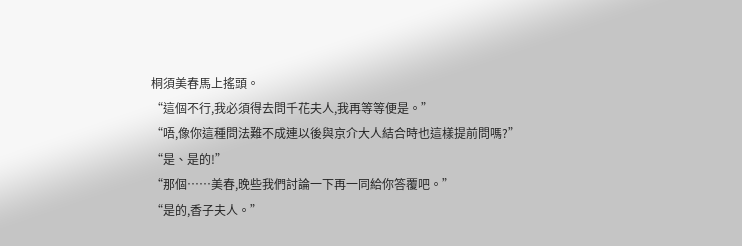桐須美春馬上搖頭。
“這個不行,我必須得去問千花夫人,我再等等便是。”
“唔,像你這種問法難不成連以後與京介大人結合時也這樣提前問嗎?”
“是、是的!”
“那個……美春,晚些我們討論一下再一同給你答覆吧。”
“是的,香子夫人。”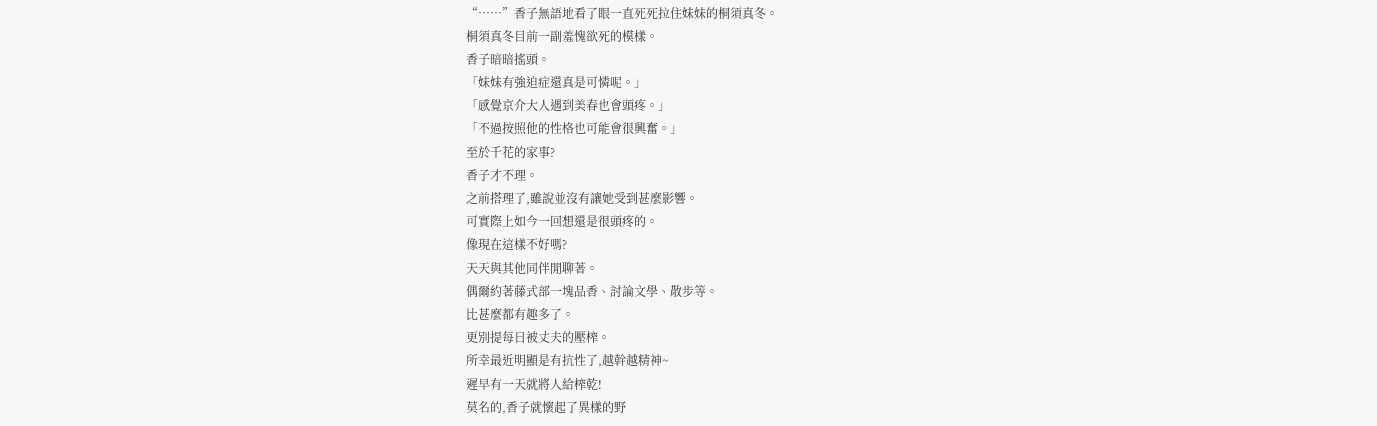“……”香子無語地看了眼一直死死拉住妹妹的桐須真冬。
桐須真冬目前一副羞愧欲死的模樣。
香子暗暗搖頭。
「妹妹有強迫症還真是可憐呢。」
「感覺京介大人遇到美春也會頭疼。」
「不過按照他的性格也可能會很興奮。」
至於千花的家事?
香子才不理。
之前搭理了,雖說並沒有讓她受到甚麼影響。
可實際上如今一回想還是很頭疼的。
像現在這樣不好嗎?
天天與其他同伴閒聊著。
偶爾約著藤式部一塊品香、討論文學、散步等。
比甚麼都有趣多了。
更別提每日被丈夫的壓榨。
所幸最近明顯是有抗性了,越幹越精神~
遲早有一天就將人給榨乾!
莫名的,香子就懷起了異樣的野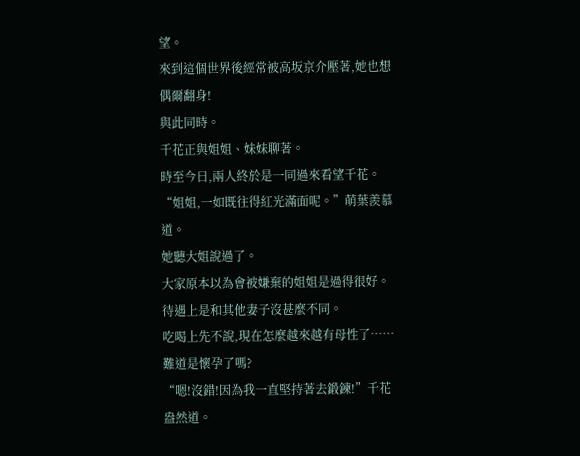望。
來到這個世界後經常被高坂京介壓著,她也想偶爾翻身!
與此同時。
千花正與姐姐、妹妹聊著。
時至今日,兩人終於是一同過來看望千花。
“姐姐,一如既往得紅光滿面呢。”萌葉羨慕道。
她聽大姐說過了。
大家原本以為會被嫌棄的姐姐是過得很好。
待遇上是和其他妻子沒甚麼不同。
吃喝上先不說,現在怎麼越來越有母性了……
難道是懷孕了嗎?
“嗯!沒錯!因為我一直堅持著去鍛鍊!”千花盎然道。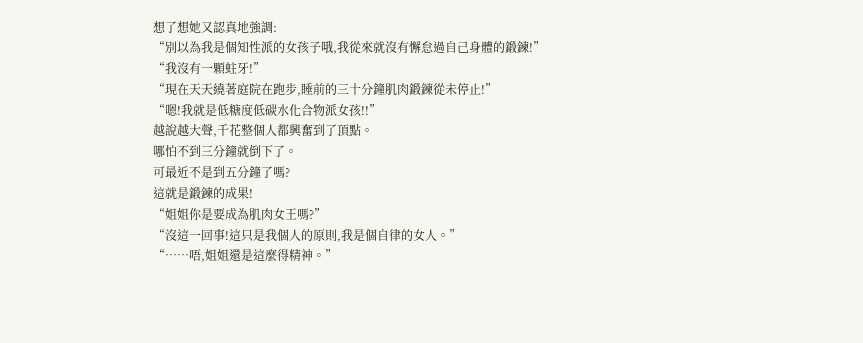想了想她又認真地強調:
“別以為我是個知性派的女孩子哦,我從來就沒有懈怠過自己身體的鍛鍊!”
“我沒有一顆蛀牙!”
“現在天天繞著庭院在跑步,睡前的三十分鐘肌肉鍛鍊從未停止!”
“嗯!我就是低糖度低碳水化合物派女孩!!”
越說越大聲,千花整個人都興奮到了頂點。
哪怕不到三分鐘就倒下了。
可最近不是到五分鐘了嗎?
這就是鍛鍊的成果!
“姐姐你是要成為肌肉女王嗎?”
“沒這一回事!這只是我個人的原則,我是個自律的女人。”
“……唔,姐姐還是這麼得精神。”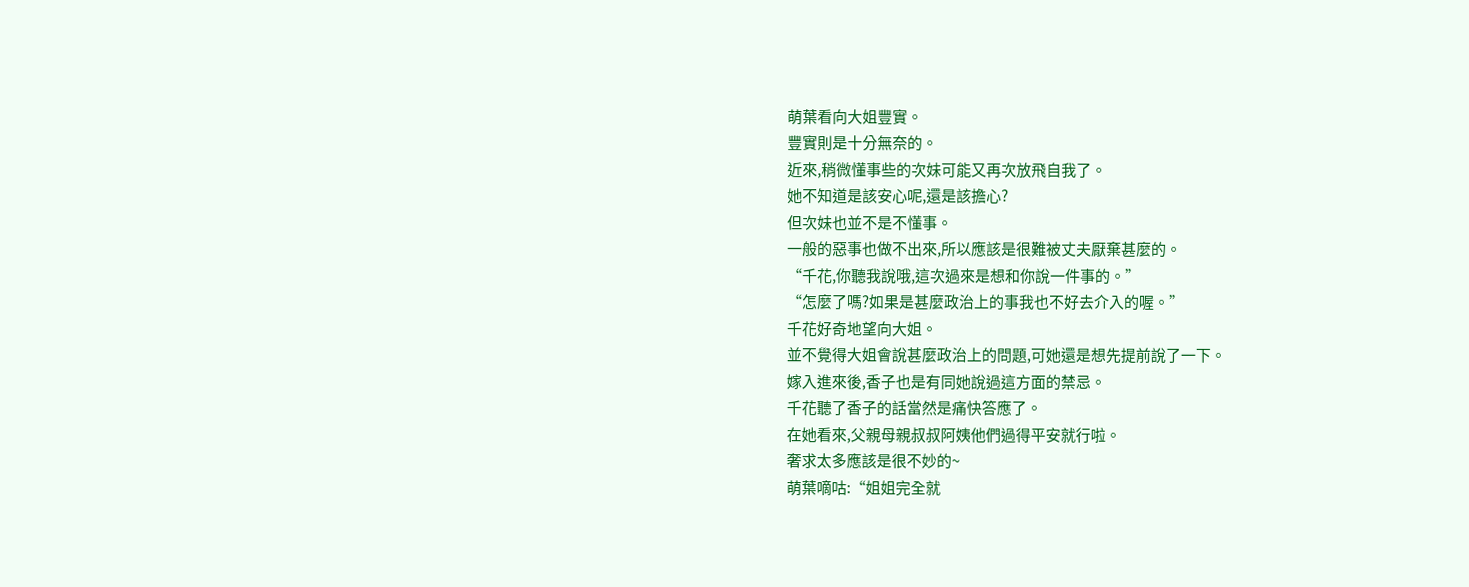萌葉看向大姐豐實。
豐實則是十分無奈的。
近來,稍微懂事些的次妹可能又再次放飛自我了。
她不知道是該安心呢,還是該擔心?
但次妹也並不是不懂事。
一般的惡事也做不出來,所以應該是很難被丈夫厭棄甚麼的。
“千花,你聽我說哦,這次過來是想和你說一件事的。”
“怎麼了嗎?如果是甚麼政治上的事我也不好去介入的喔。”
千花好奇地望向大姐。
並不覺得大姐會說甚麼政治上的問題,可她還是想先提前說了一下。
嫁入進來後,香子也是有同她說過這方面的禁忌。
千花聽了香子的話當然是痛快答應了。
在她看來,父親母親叔叔阿姨他們過得平安就行啦。
奢求太多應該是很不妙的~
萌葉嘀咕:“姐姐完全就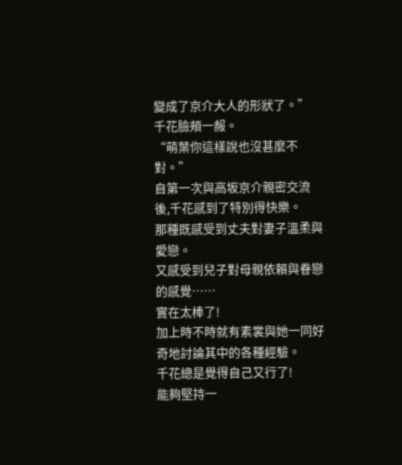變成了京介大人的形狀了。”
千花臉頰一赧。
“萌葉你這樣說也沒甚麼不對。”
自第一次與高坂京介親密交流後,千花感到了特別得快樂。
那種既感受到丈夫對妻子溫柔與愛戀。
又感受到兒子對母親依賴與眷戀的感覺……
實在太棒了!
加上時不時就有素裳與她一同好奇地討論其中的各種經驗。
千花總是覺得自己又行了!
能夠堅持一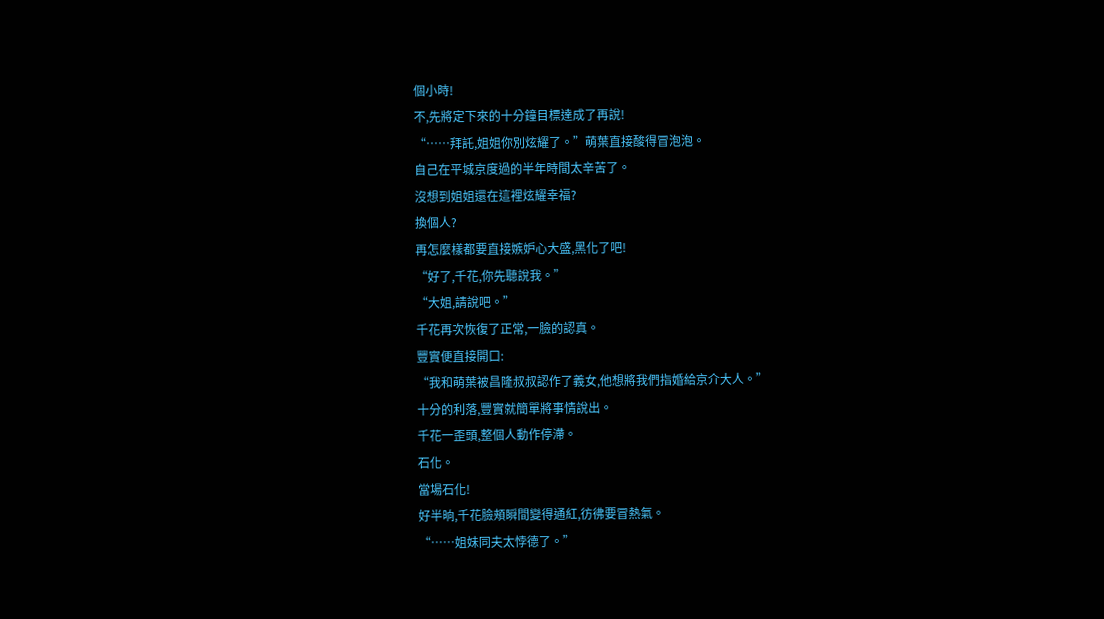個小時!
不,先將定下來的十分鐘目標達成了再說!
“……拜託,姐姐你別炫耀了。”萌葉直接酸得冒泡泡。
自己在平城京度過的半年時間太辛苦了。
沒想到姐姐還在這裡炫耀幸福?
換個人?
再怎麼樣都要直接嫉妒心大盛,黑化了吧!
“好了,千花,你先聽說我。”
“大姐,請說吧。”
千花再次恢復了正常,一臉的認真。
豐實便直接開口:
“我和萌葉被昌隆叔叔認作了義女,他想將我們指婚給京介大人。”
十分的利落,豐實就簡單將事情說出。
千花一歪頭,整個人動作停滯。
石化。
當場石化!
好半晌,千花臉頰瞬間變得通紅,彷彿要冒熱氣。
“……姐妹同夫太悖德了。”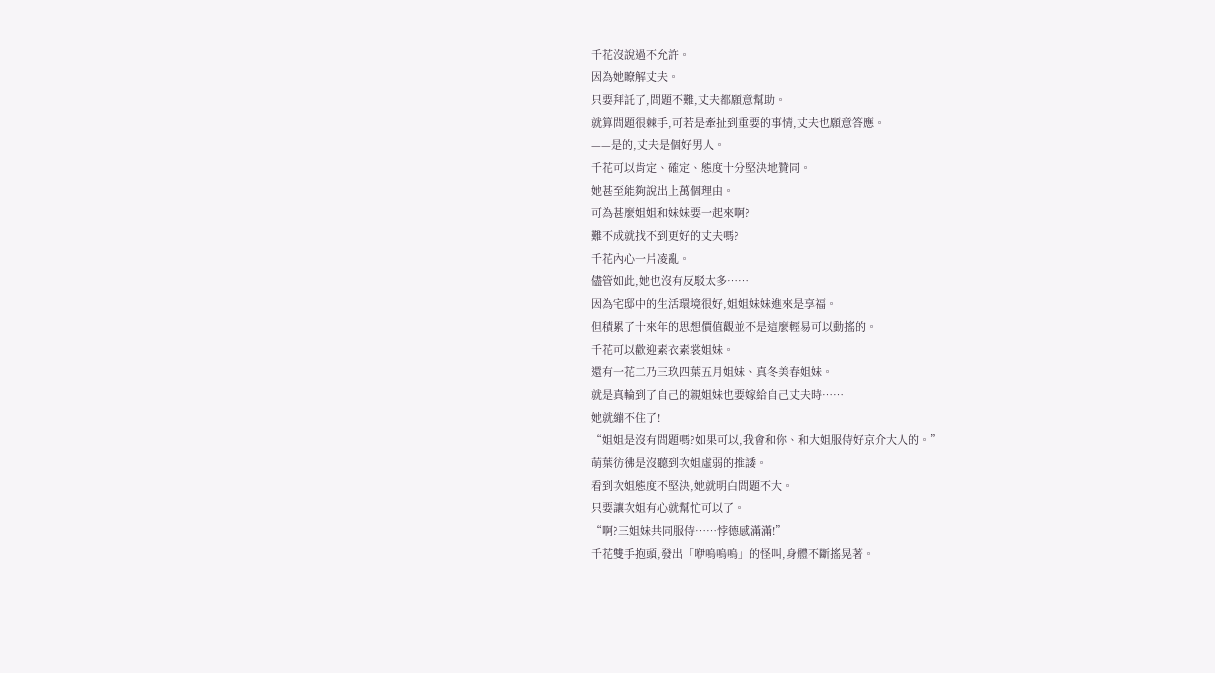千花沒說過不允許。
因為她瞭解丈夫。
只要拜託了,問題不難,丈夫都願意幫助。
就算問題很棘手,可若是牽扯到重要的事情,丈夫也願意答應。
——是的,丈夫是個好男人。
千花可以肯定、確定、態度十分堅決地贊同。
她甚至能夠說出上萬個理由。
可為甚麼姐姐和妹妹要一起來啊?
難不成就找不到更好的丈夫嗎?
千花內心一片凌亂。
儘管如此,她也沒有反駁太多……
因為宅邸中的生活環境很好,姐姐妹妹進來是享福。
但積累了十來年的思想價值觀並不是這麼輕易可以動搖的。
千花可以歡迎素衣素裳姐妹。
還有一花二乃三玖四葉五月姐妹、真冬美春姐妹。
就是真輪到了自己的親姐妹也要嫁給自己丈夫時……
她就繃不住了!
“姐姐是沒有問題嗎?如果可以,我會和你、和大姐服侍好京介大人的。”
萌葉彷彿是沒聽到次姐虛弱的推諉。
看到次姐態度不堅決,她就明白問題不大。
只要讓次姐有心就幫忙可以了。
“啊?三姐妹共同服侍……悖德感滿滿!”
千花雙手抱頭,發出「咿嗚嗚嗚」的怪叫,身體不斷搖晃著。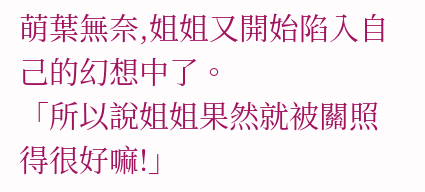萌葉無奈,姐姐又開始陷入自己的幻想中了。
「所以說姐姐果然就被關照得很好嘛!」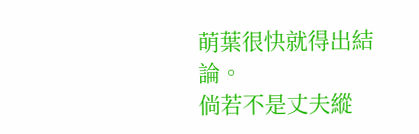萌葉很快就得出結論。
倘若不是丈夫縱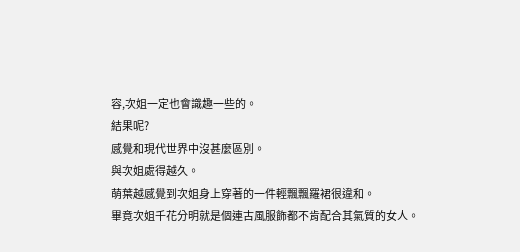容,次姐一定也會識趣一些的。
結果呢?
感覺和現代世界中沒甚麼區別。
與次姐處得越久。
萌葉越感覺到次姐身上穿著的一件輕飄飄羅裙很違和。
畢竟次姐千花分明就是個連古風服飾都不肯配合其氣質的女人。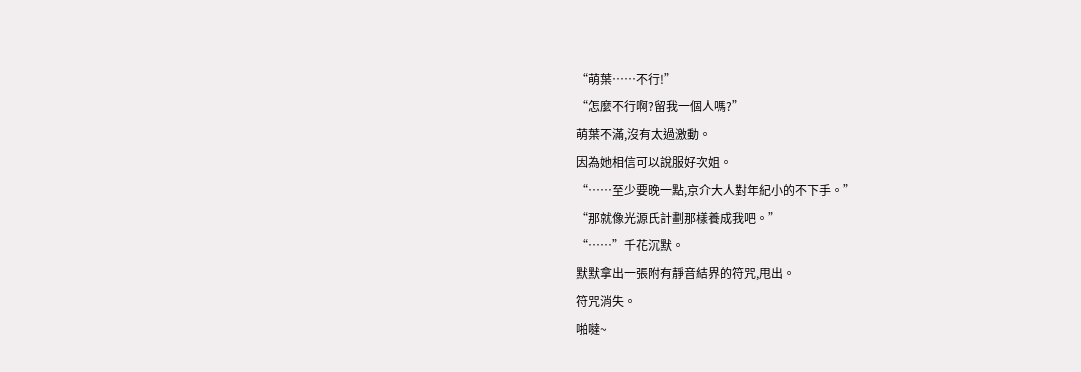“萌葉……不行!”
“怎麼不行啊?留我一個人嗎?”
萌葉不滿,沒有太過激動。
因為她相信可以說服好次姐。
“……至少要晚一點,京介大人對年紀小的不下手。”
“那就像光源氏計劃那樣養成我吧。”
“……”千花沉默。
默默拿出一張附有靜音結界的符咒,甩出。
符咒消失。
啪噠~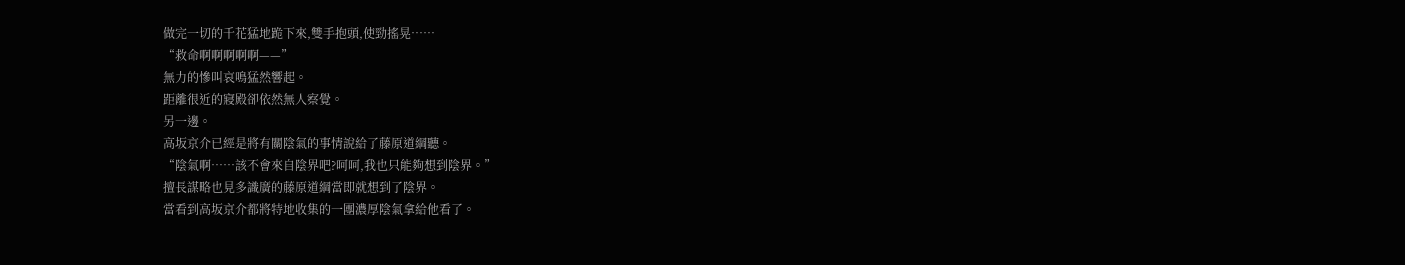做完一切的千花猛地跪下來,雙手抱頭,使勁搖晃……
“救命啊啊啊啊啊——”
無力的慘叫哀鳴猛然響起。
距離很近的寢殿卻依然無人察覺。
另一邊。
高坂京介已經是將有關陰氣的事情說給了藤原道綱聽。
“陰氣啊……該不會來自陰界吧?呵呵,我也只能夠想到陰界。”
擅長謀略也見多識廣的藤原道綱當即就想到了陰界。
當看到高坂京介都將特地收集的一團濃厚陰氣拿給他看了。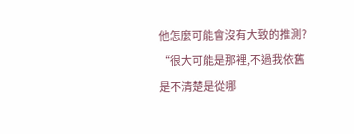他怎麼可能會沒有大致的推測?
“很大可能是那裡,不過我依舊是不清楚是從哪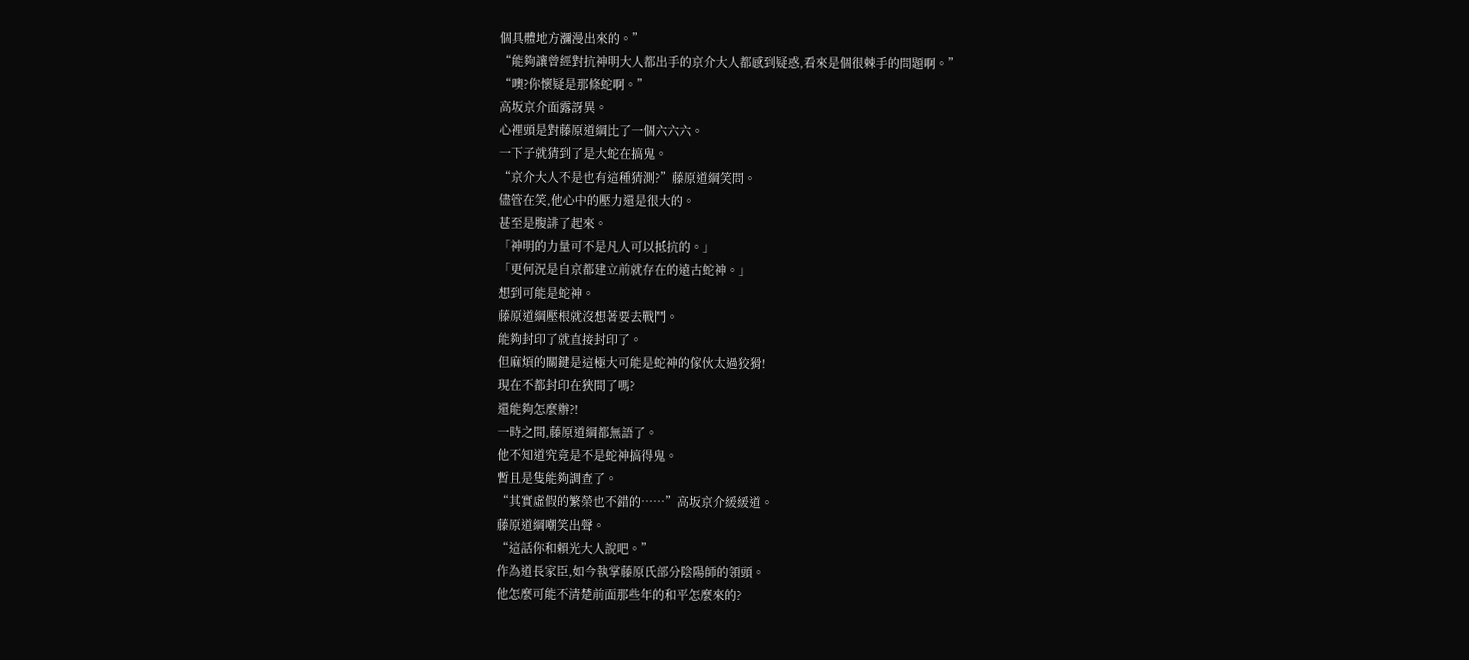個具體地方瀰漫出來的。”
“能夠讓曾經對抗神明大人都出手的京介大人都感到疑惑,看來是個很棘手的問題啊。”
“噢?你懷疑是那條蛇啊。”
高坂京介面露訝異。
心裡頭是對藤原道綱比了一個六六六。
一下子就猜到了是大蛇在搞鬼。
“京介大人不是也有這種猜測?”藤原道綱笑問。
儘管在笑,他心中的壓力還是很大的。
甚至是腹誹了起來。
「神明的力量可不是凡人可以抵抗的。」
「更何況是自京都建立前就存在的遠古蛇神。」
想到可能是蛇神。
藤原道綱壓根就沒想著要去戰鬥。
能夠封印了就直接封印了。
但麻煩的關鍵是這極大可能是蛇神的傢伙太過狡猾!
現在不都封印在狹間了嗎?
還能夠怎麼辦?!
一時之間,藤原道綱都無語了。
他不知道究竟是不是蛇神搞得鬼。
暫且是隻能夠調查了。
“其實虛假的繁榮也不錯的……”高坂京介緩緩道。
藤原道綱嘲笑出聲。
“這話你和賴光大人說吧。”
作為道長家臣,如今執掌藤原氏部分陰陽師的領頭。
他怎麼可能不清楚前面那些年的和平怎麼來的?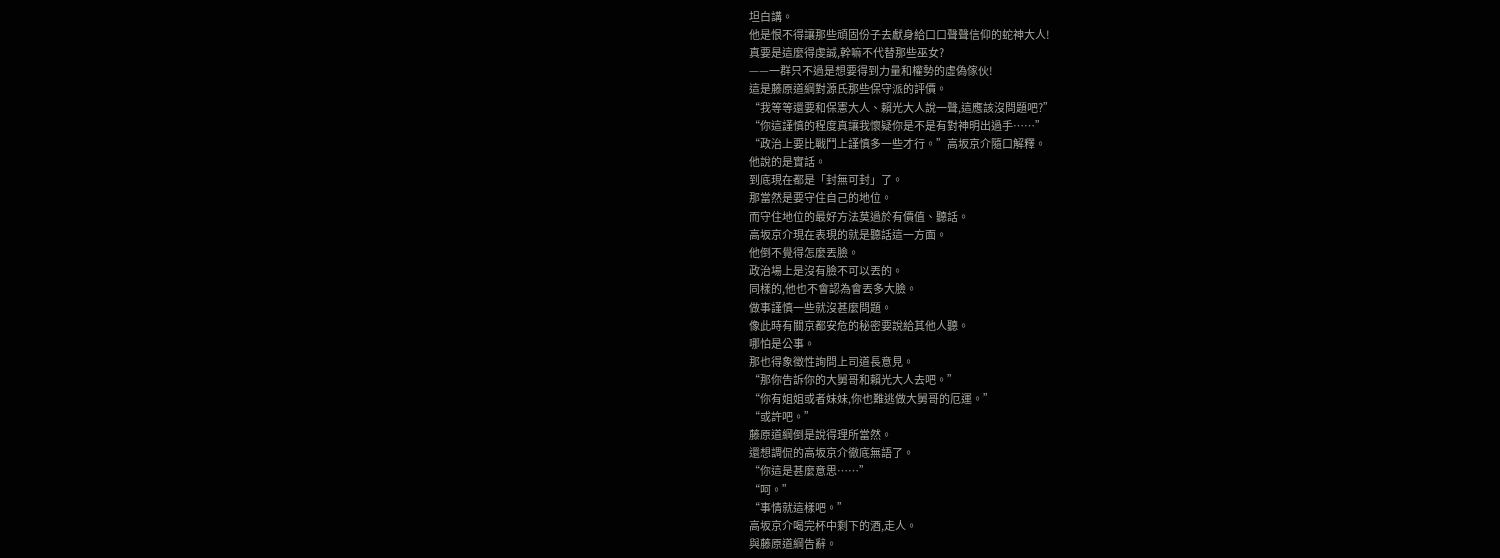坦白講。
他是恨不得讓那些頑固份子去獻身給口口聲聲信仰的蛇神大人!
真要是這麼得虔誠,幹嘛不代替那些巫女?
——一群只不過是想要得到力量和權勢的虛偽傢伙!
這是藤原道綱對源氏那些保守派的評價。
“我等等還要和保憲大人、賴光大人說一聲,這應該沒問題吧?”
“你這謹慎的程度真讓我懷疑你是不是有對神明出過手……”
“政治上要比戰鬥上謹慎多一些才行。”高坂京介隨口解釋。
他說的是實話。
到底現在都是「封無可封」了。
那當然是要守住自己的地位。
而守住地位的最好方法莫過於有價值、聽話。
高坂京介現在表現的就是聽話這一方面。
他倒不覺得怎麼丟臉。
政治場上是沒有臉不可以丟的。
同樣的,他也不會認為會丟多大臉。
做事謹慎一些就沒甚麼問題。
像此時有關京都安危的秘密要說給其他人聽。
哪怕是公事。
那也得象徵性詢問上司道長意見。
“那你告訴你的大舅哥和賴光大人去吧。”
“你有姐姐或者妹妹,你也難逃做大舅哥的厄運。”
“或許吧。”
藤原道綱倒是說得理所當然。
還想調侃的高坂京介徹底無語了。
“你這是甚麼意思……”
“呵。”
“事情就這樣吧。”
高坂京介喝完杯中剩下的酒,走人。
與藤原道綱告辭。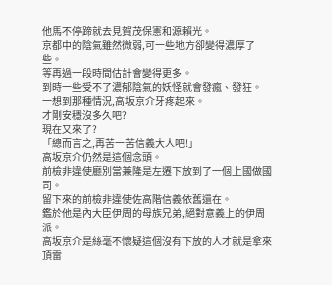他馬不停蹄就去見賀茂保憲和源賴光。
京都中的陰氣雖然微弱,可一些地方卻變得濃厚了些。
等再過一段時間估計會變得更多。
到時一些受不了濃郁陰氣的妖怪就會發瘋、發狂。
一想到那種情況,高坂京介牙疼起來。
才剛安穩沒多久吧?
現在又來了?
「總而言之,再苦一苦信義大人吧!」
高坂京介仍然是這個念頭。
前檢非違使廳別當兼隆是左遷下放到了一個上國做國司。
留下來的前檢非違使佐高階信義依舊還在。
鑑於他是內大臣伊周的母族兄弟,絕對意義上的伊周派。
高坂京介是絲毫不懷疑這個沒有下放的人才就是拿來頂雷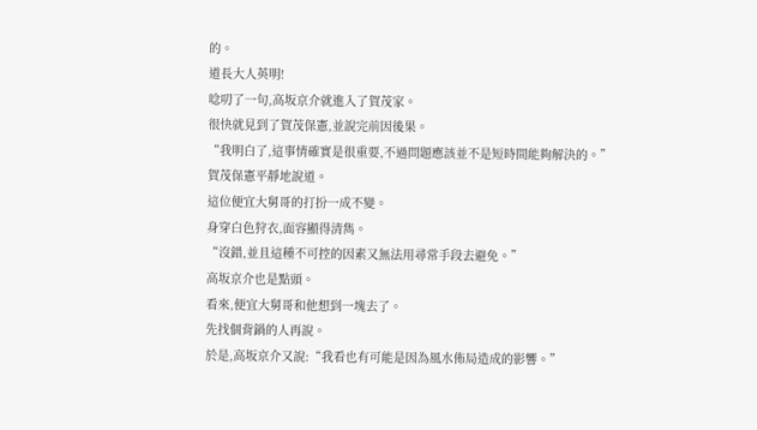的。
道長大人英明!
唸叨了一句,高坂京介就進入了賀茂家。
很快就見到了賀茂保憲,並說完前因後果。
“我明白了,這事情確實是很重要,不過問題應該並不是短時間能夠解決的。”
賀茂保憲平靜地說道。
這位便宜大舅哥的打扮一成不變。
身穿白色狩衣,面容顯得清雋。
“沒錯,並且這種不可控的因素又無法用尋常手段去避免。”
高坂京介也是點頭。
看來,便宜大舅哥和他想到一塊去了。
先找個背鍋的人再說。
於是,高坂京介又說:“我看也有可能是因為風水佈局造成的影響。”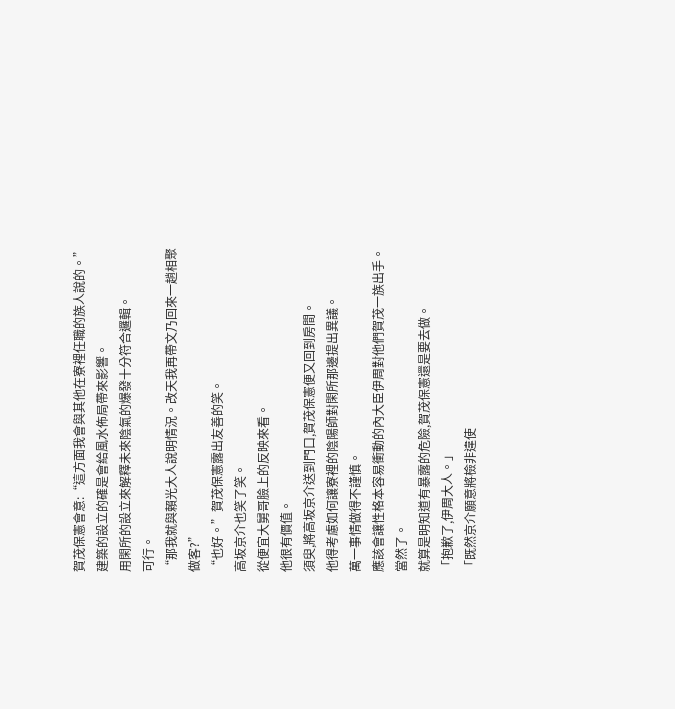賀茂保憲會意:“這方面我會與其他在寮裡任職的族人說的。”
建築的設立的確是會給風水佈局帶來影響。
用閑所的設立來解釋未來陰氣的爆發十分符合邏輯。
可行。
“那我就與賴光大人說明情況。改天我再帶文乃回來一趟相聚做客?”
“也好。”賀茂保憲露出友善的笑。
高坂京介也笑了笑。
從便宜大舅哥臉上的反映來看。
他很有價值。
須臾,將高坂京介送到門口,賀茂保憲便又回到房間。
他得考慮如何讓寮裡的陰陽師對閑所那邊提出異議。
萬一事情做得不謹慎。
應該會讓性格本容易衝動的內大臣伊周對他們賀茂一族出手。
當然了。
就算是明知道有暴露的危險,賀茂保憲還是要去做。
「抱歉了,伊周大人。」
「既然京介願意將檢非違使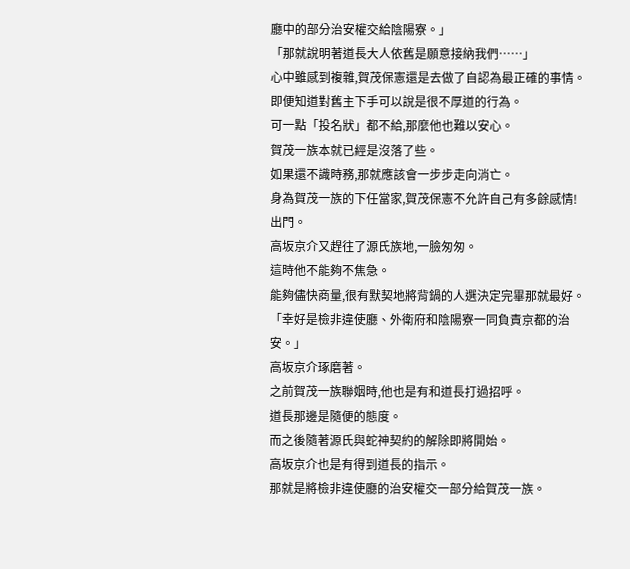廳中的部分治安權交給陰陽寮。」
「那就說明著道長大人依舊是願意接納我們……」
心中雖感到複雜,賀茂保憲還是去做了自認為最正確的事情。
即便知道對舊主下手可以說是很不厚道的行為。
可一點「投名狀」都不給,那麼他也難以安心。
賀茂一族本就已經是沒落了些。
如果還不識時務,那就應該會一步步走向消亡。
身為賀茂一族的下任當家,賀茂保憲不允許自己有多餘感情!
出門。
高坂京介又趕往了源氏族地,一臉匆匆。
這時他不能夠不焦急。
能夠儘快商量,很有默契地將背鍋的人選決定完畢那就最好。
「幸好是檢非違使廳、外衛府和陰陽寮一同負責京都的治安。」
高坂京介琢磨著。
之前賀茂一族聯姻時,他也是有和道長打過招呼。
道長那邊是隨便的態度。
而之後隨著源氏與蛇神契約的解除即將開始。
高坂京介也是有得到道長的指示。
那就是將檢非違使廳的治安權交一部分給賀茂一族。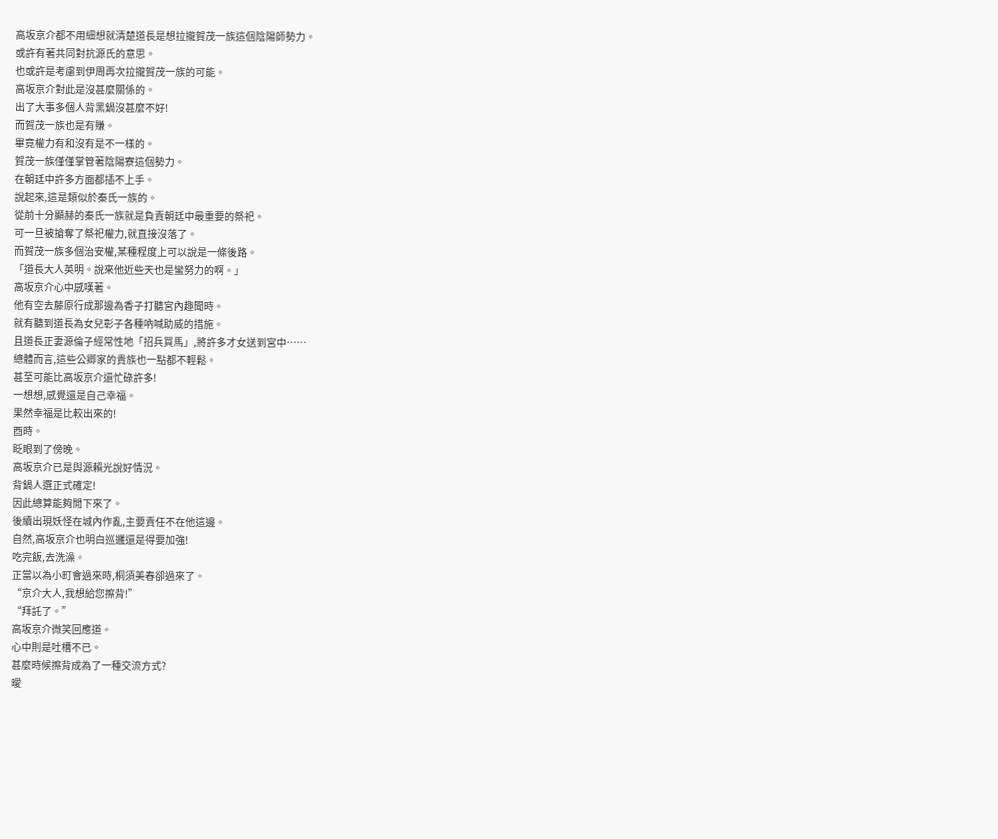高坂京介都不用細想就清楚道長是想拉攏賀茂一族這個陰陽師勢力。
或許有著共同對抗源氏的意思。
也或許是考慮到伊周再次拉攏賀茂一族的可能。
高坂京介對此是沒甚麼關係的。
出了大事多個人背黑鍋沒甚麼不好!
而賀茂一族也是有賺。
畢竟權力有和沒有是不一樣的。
賀茂一族僅僅掌管著陰陽寮這個勢力。
在朝廷中許多方面都插不上手。
說起來,這是類似於秦氏一族的。
從前十分顯赫的秦氏一族就是負責朝廷中最重要的祭祀。
可一旦被搶奪了祭祀權力,就直接沒落了。
而賀茂一族多個治安權,某種程度上可以說是一條後路。
「道長大人英明。說來他近些天也是蠻努力的啊。」
高坂京介心中感嘆著。
他有空去藤原行成那邊為香子打聽宮內趣聞時。
就有聽到道長為女兒彰子各種吶喊助威的措施。
且道長正妻源倫子經常性地「招兵買馬」,將許多才女送到宮中……
總體而言,這些公卿家的貴族也一點都不輕鬆。
甚至可能比高坂京介還忙碌許多!
一想想,感覺還是自己幸福。
果然幸福是比較出來的!
酉時。
眨眼到了傍晚。
高坂京介已是與源賴光說好情況。
背鍋人選正式確定!
因此總算能夠閒下來了。
後續出現妖怪在城內作亂,主要責任不在他這邊。
自然,高坂京介也明白巡邏還是得要加強!
吃完飯,去洗澡。
正當以為小町會過來時,桐須美春卻過來了。
“京介大人,我想給您擦背!”
“拜託了。”
高坂京介微笑回應道。
心中則是吐槽不已。
甚麼時候擦背成為了一種交流方式?
曖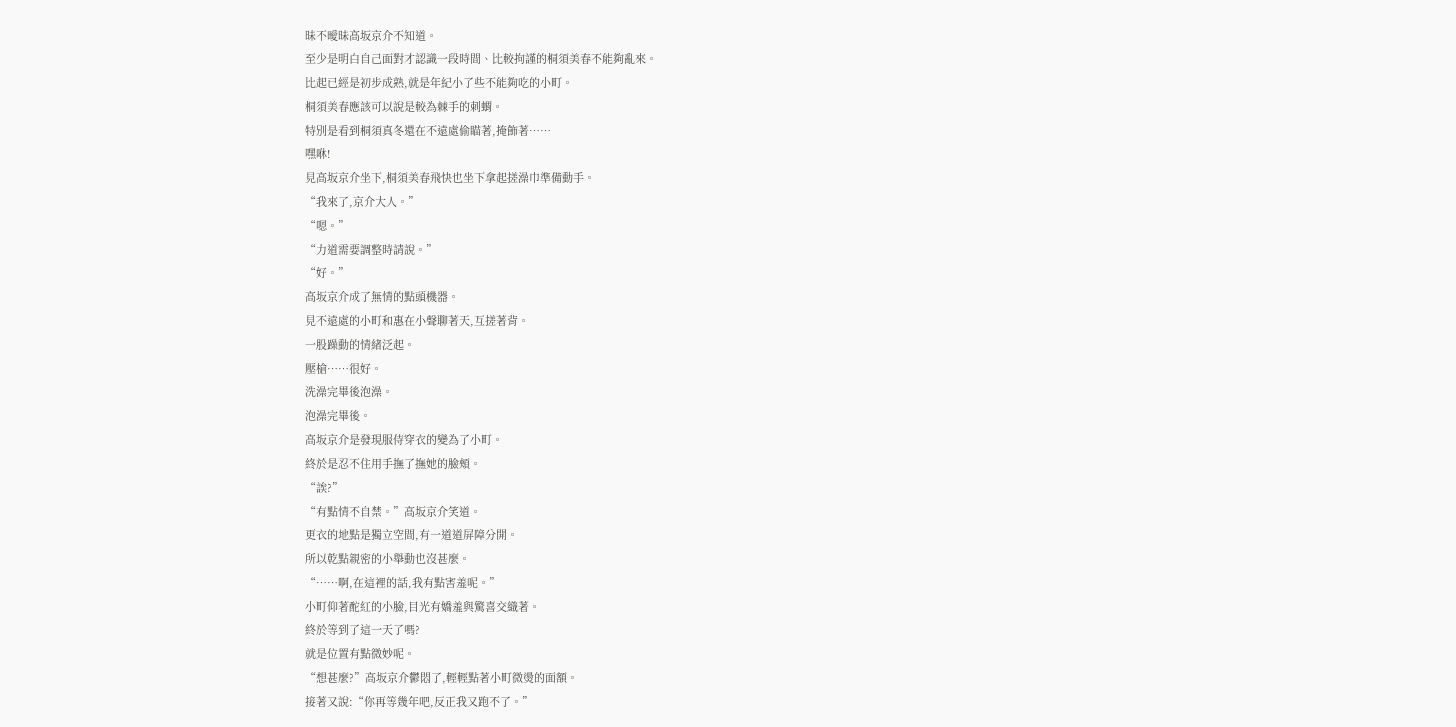昧不曖昧高坂京介不知道。
至少是明白自己面對才認識一段時間、比較拘謹的桐須美春不能夠亂來。
比起已經是初步成熟,就是年紀小了些不能夠吃的小町。
桐須美春應該可以說是較為棘手的刺蝟。
特別是看到桐須真冬還在不遠處偷瞄著,掩飾著……
嘿咻!
見高坂京介坐下,桐須美春飛快也坐下拿起搓澡巾準備動手。
“我來了,京介大人。”
“嗯。”
“力道需要調整時請說。”
“好。”
高坂京介成了無情的點頭機器。
見不遠處的小町和惠在小聲聊著天,互搓著背。
一股躁動的情緒泛起。
壓槍……很好。
洗澡完畢後泡澡。
泡澡完畢後。
高坂京介是發現服侍穿衣的變為了小町。
終於是忍不住用手撫了撫她的臉頰。
“誒?”
“有點情不自禁。”高坂京介笑道。
更衣的地點是獨立空間,有一道道屏障分開。
所以乾點親密的小舉動也沒甚麼。
“……啊,在這裡的話,我有點害羞呢。”
小町仰著酡紅的小臉,目光有嬌羞與驚喜交織著。
終於等到了這一天了嗎?
就是位置有點微妙呢。
“想甚麼?”高坂京介鬱悶了,輕輕點著小町微燙的面額。
接著又說:“你再等幾年吧,反正我又跑不了。”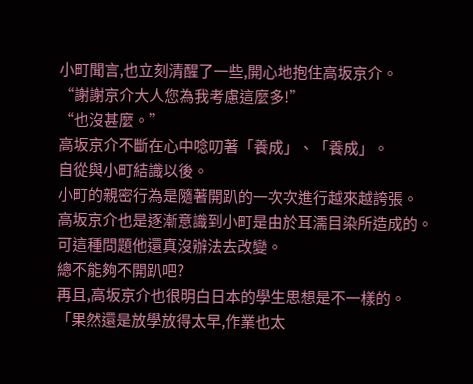小町聞言,也立刻清醒了一些,開心地抱住高坂京介。
“謝謝京介大人您為我考慮這麼多!”
“也沒甚麼。”
高坂京介不斷在心中唸叨著「養成」、「養成」。
自從與小町結識以後。
小町的親密行為是隨著開趴的一次次進行越來越誇張。
高坂京介也是逐漸意識到小町是由於耳濡目染所造成的。
可這種問題他還真沒辦法去改變。
總不能夠不開趴吧?
再且,高坂京介也很明白日本的學生思想是不一樣的。
「果然還是放學放得太早,作業也太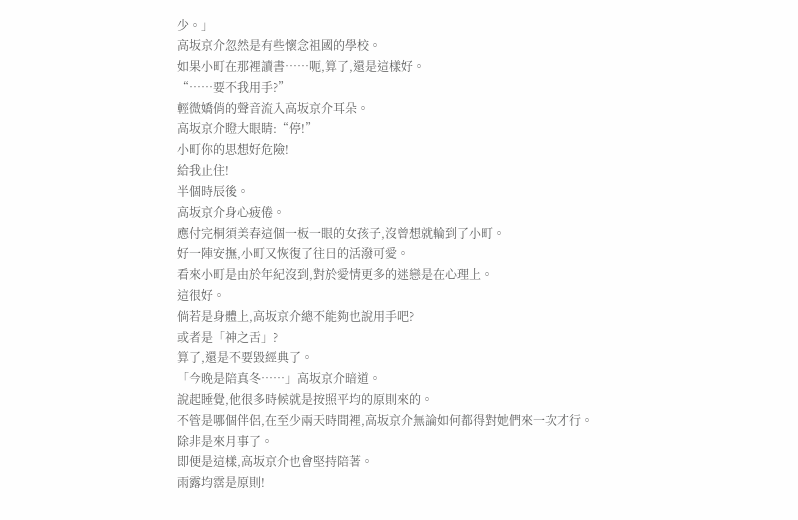少。」
高坂京介忽然是有些懷念祖國的學校。
如果小町在那裡讀書……呃,算了,還是這樣好。
“……要不我用手?”
輕微嬌俏的聲音流入高坂京介耳朵。
高坂京介瞪大眼睛:“停!”
小町你的思想好危險!
給我止住!
半個時辰後。
高坂京介身心疲倦。
應付完桐須美春這個一板一眼的女孩子,沒曾想就輪到了小町。
好一陣安撫,小町又恢復了往日的活潑可愛。
看來小町是由於年紀沒到,對於愛情更多的迷戀是在心理上。
這很好。
倘若是身體上,高坂京介總不能夠也說用手吧?
或者是「神之舌」?
算了,還是不要毀經典了。
「今晚是陪真冬……」高坂京介暗道。
說起睡覺,他很多時候就是按照平均的原則來的。
不管是哪個伴侶,在至少兩天時間裡,高坂京介無論如何都得對她們來一次才行。
除非是來月事了。
即便是這樣,高坂京介也會堅持陪著。
雨露均霑是原則!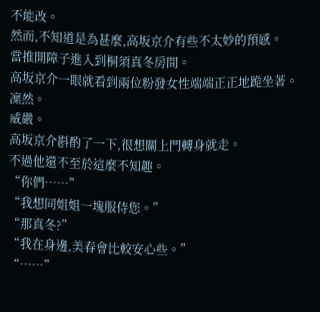不能改。
然而,不知道是為甚麼,高坂京介有些不太妙的預感。
當推開障子進入到桐須真冬房間。
高坂京介一眼就看到兩位粉發女性端端正正地跪坐著。
凜然。
威嚴。
高坂京介斟酌了一下,很想關上門轉身就走。
不過他還不至於這麼不知趣。
“你們……”
“我想同姐姐一塊服侍您。”
“那真冬?”
“我在身邊,美春會比較安心些。”
“……”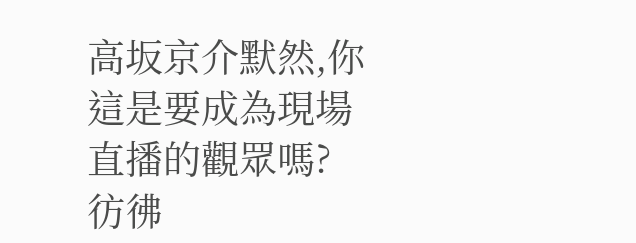高坂京介默然,你這是要成為現場直播的觀眾嗎?
彷彿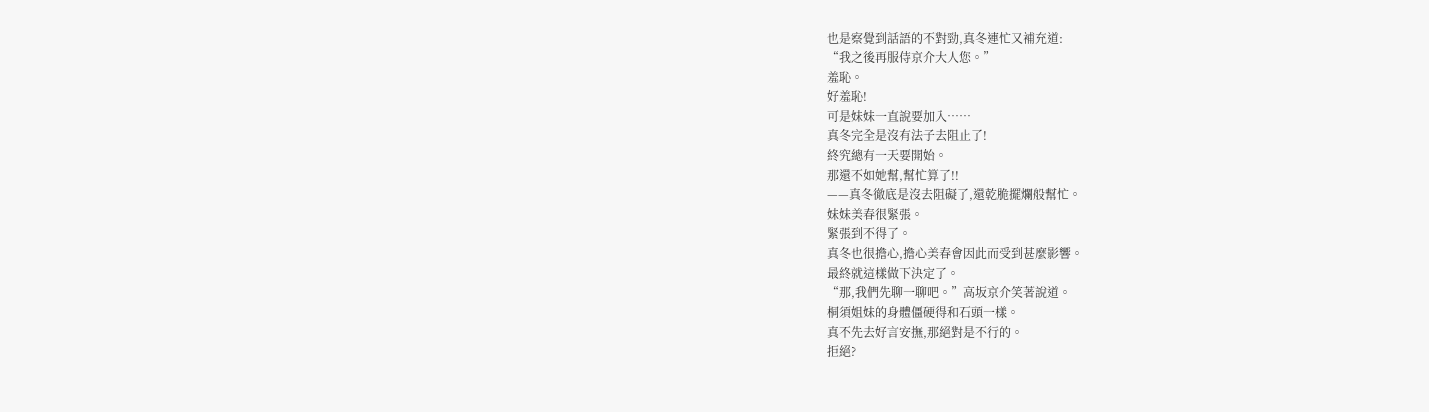也是察覺到話語的不對勁,真冬連忙又補充道:
“我之後再服侍京介大人您。”
羞恥。
好羞恥!
可是妹妹一直說要加入……
真冬完全是沒有法子去阻止了!
終究總有一天要開始。
那還不如她幫,幫忙算了!!
——真冬徹底是沒去阻礙了,還乾脆擺爛般幫忙。
妹妹美春很緊張。
緊張到不得了。
真冬也很擔心,擔心美春會因此而受到甚麼影響。
最終就這樣做下決定了。
“那,我們先聊一聊吧。”高坂京介笑著說道。
桐須姐妹的身體僵硬得和石頭一樣。
真不先去好言安撫,那絕對是不行的。
拒絕?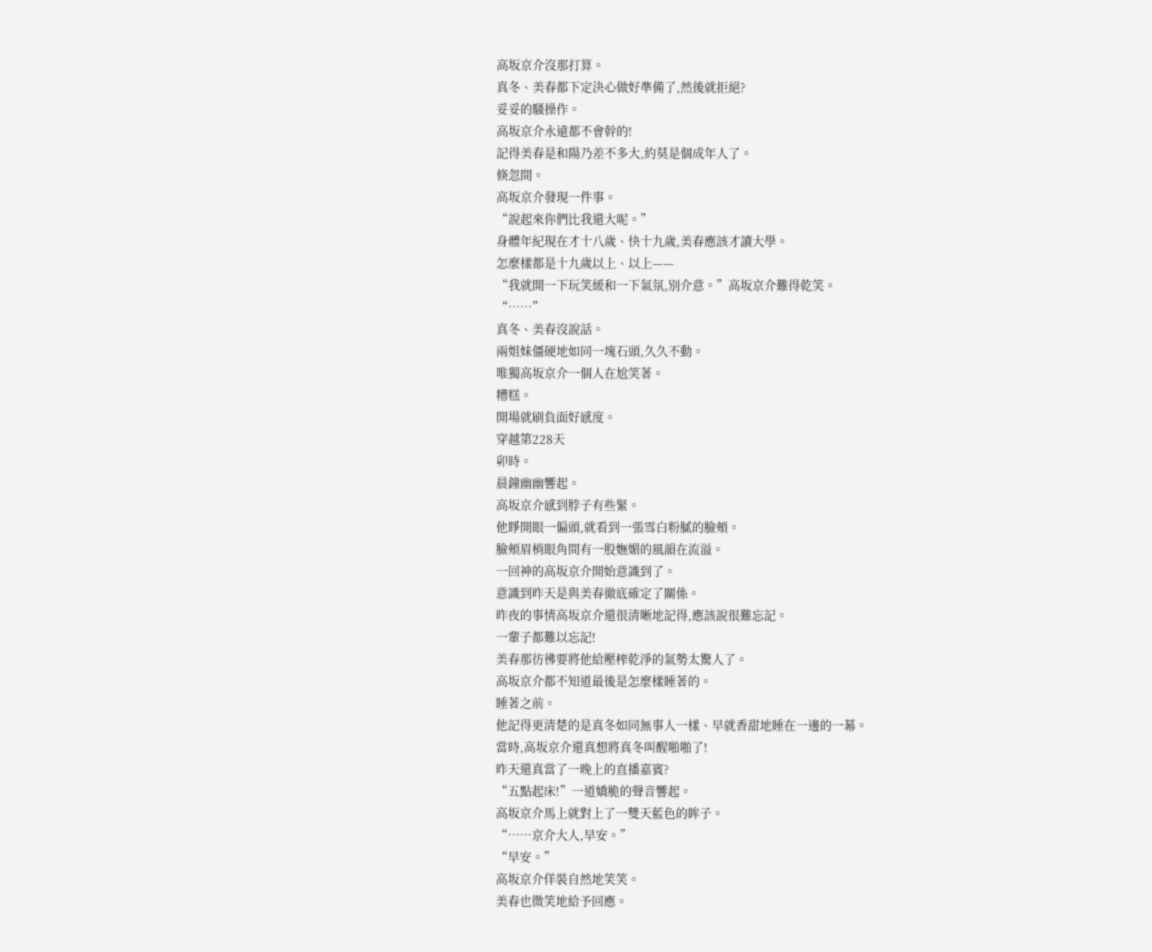高坂京介沒那打算。
真冬、美春都下定決心做好準備了,然後就拒絕?
妥妥的騷操作。
高坂京介永遠都不會幹的!
記得美春是和陽乃差不多大,約莫是個成年人了。
倏忽間。
高坂京介發現一件事。
“說起來你們比我還大呢。”
身體年紀現在才十八歲、快十九歲,美春應該才讀大學。
怎麼樣都是十九歲以上、以上——
“我就開一下玩笑緩和一下氣氛,別介意。”高坂京介難得乾笑。
“……”
真冬、美春沒說話。
兩姐妹僵硬地如同一塊石頭,久久不動。
唯獨高坂京介一個人在尬笑著。
糟糕。
開場就刷負面好感度。
穿越第228天
卯時。
晨鐘幽幽響起。
高坂京介感到脖子有些緊。
他睜開眼一偏頭,就看到一張雪白粉膩的臉頰。
臉頰眉梢眼角間有一股嫵媚的風韻在流溢。
一回神的高坂京介開始意識到了。
意識到昨天是與美春徹底確定了關係。
昨夜的事情高坂京介還很清晰地記得,應該說很難忘記。
一輩子都難以忘記!
美春那彷彿要將他給壓榨乾淨的氣勢太驚人了。
高坂京介都不知道最後是怎麼樣睡著的。
睡著之前。
他記得更清楚的是真冬如同無事人一樣、早就香甜地睡在一邊的一幕。
當時,高坂京介還真想將真冬叫醒啪啪了!
昨天還真當了一晚上的直播嘉賓?
“五點起床!”一道嬌脆的聲音響起。
高坂京介馬上就對上了一雙天藍色的眸子。
“……京介大人,早安。”
“早安。”
高坂京介佯裝自然地笑笑。
美春也微笑地給予回應。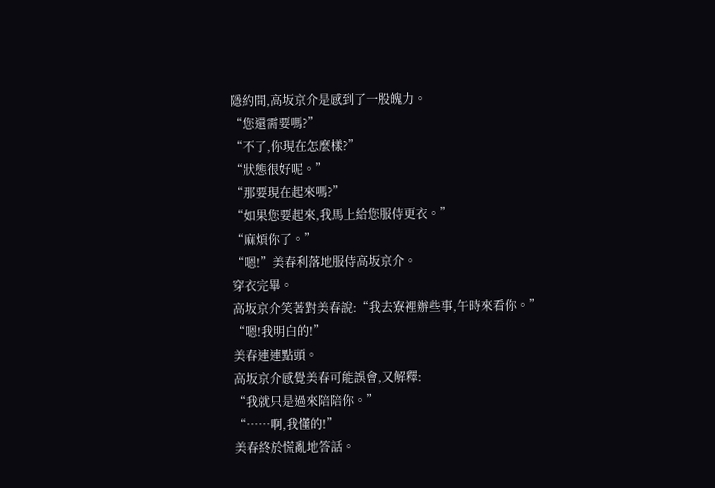隱約間,高坂京介是感到了一股魄力。
“您還需要嗎?”
“不了,你現在怎麼樣?”
“狀態很好呢。”
“那要現在起來嗎?”
“如果您要起來,我馬上給您服侍更衣。”
“麻煩你了。”
“嗯!”美春利落地服侍高坂京介。
穿衣完畢。
高坂京介笑著對美春說:“我去寮裡辦些事,午時來看你。”
“嗯!我明白的!”
美春連連點頭。
高坂京介感覺美春可能誤會,又解釋:
“我就只是過來陪陪你。”
“……啊,我懂的!”
美春終於慌亂地答話。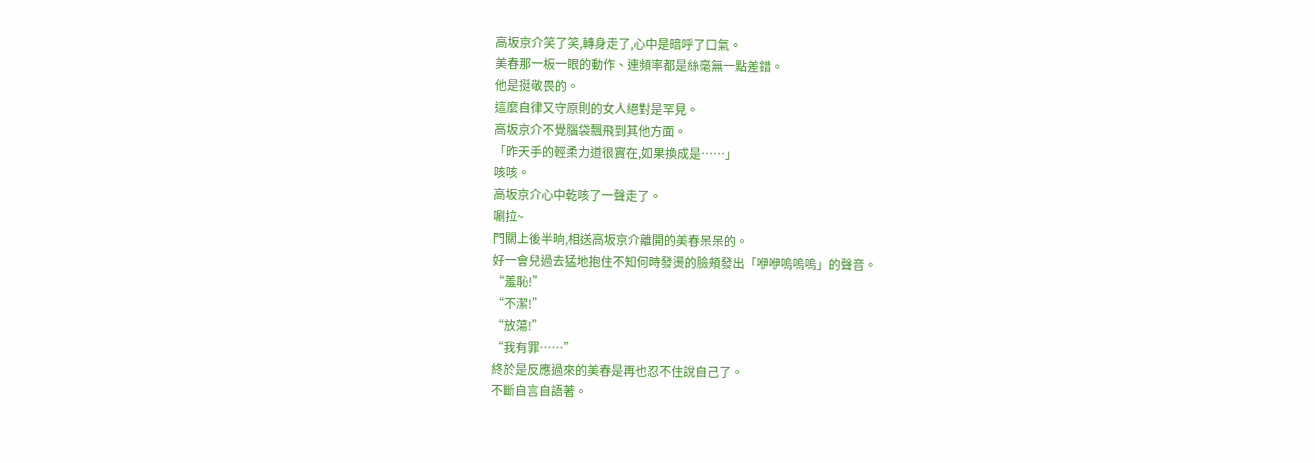高坂京介笑了笑,轉身走了,心中是暗呼了口氣。
美春那一板一眼的動作、連頻率都是絲毫無一點差錯。
他是挺敬畏的。
這麼自律又守原則的女人絕對是罕見。
高坂京介不覺腦袋飄飛到其他方面。
「昨天手的輕柔力道很實在,如果換成是……」
咳咳。
高坂京介心中乾咳了一聲走了。
唰拉~
門關上後半晌,相送高坂京介離開的美春呆呆的。
好一會兒過去猛地抱住不知何時發燙的臉頰發出「咿咿嗚嗚嗚」的聲音。
“羞恥!”
“不潔!”
“放蕩!”
“我有罪……”
終於是反應過來的美春是再也忍不住說自己了。
不斷自言自語著。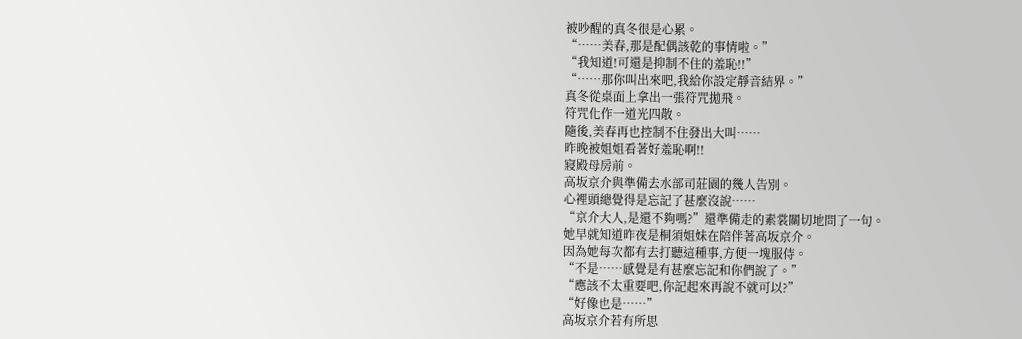被吵醒的真冬很是心累。
“……美春,那是配偶該乾的事情啦。”
“我知道!可還是抑制不住的羞恥!!”
“……那你叫出來吧,我給你設定靜音結界。”
真冬從桌面上拿出一張符咒拋飛。
符咒化作一道光四散。
隨後,美春再也控制不住發出大叫……
昨晚被姐姐看著好羞恥啊!!
寢殿母房前。
高坂京介與準備去水部司莊園的幾人告別。
心裡頭總覺得是忘記了甚麼沒說……
“京介大人,是還不夠嗎?”還準備走的素裳關切地問了一句。
她早就知道昨夜是桐須姐妹在陪伴著高坂京介。
因為她每次都有去打聽這種事,方便一塊服侍。
“不是……感覺是有甚麼忘記和你們說了。”
“應該不太重要吧,你記起來再說不就可以?”
“好像也是……”
高坂京介若有所思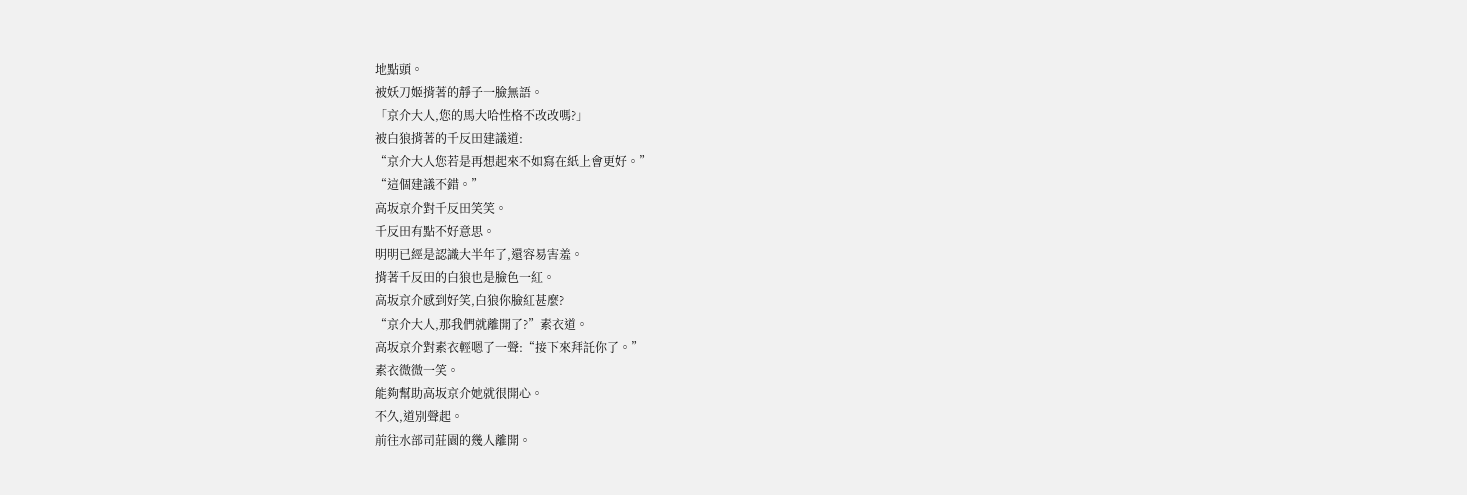地點頭。
被妖刀姬揹著的靜子一臉無語。
「京介大人,您的馬大哈性格不改改嗎?」
被白狼揹著的千反田建議道:
“京介大人您若是再想起來不如寫在紙上會更好。”
“這個建議不錯。”
高坂京介對千反田笑笑。
千反田有點不好意思。
明明已經是認識大半年了,還容易害羞。
揹著千反田的白狼也是臉色一紅。
高坂京介感到好笑,白狼你臉紅甚麼?
“京介大人,那我們就離開了?”素衣道。
高坂京介對素衣輕嗯了一聲:“接下來拜託你了。”
素衣微微一笑。
能夠幫助高坂京介她就很開心。
不久,道別聲起。
前往水部司莊園的幾人離開。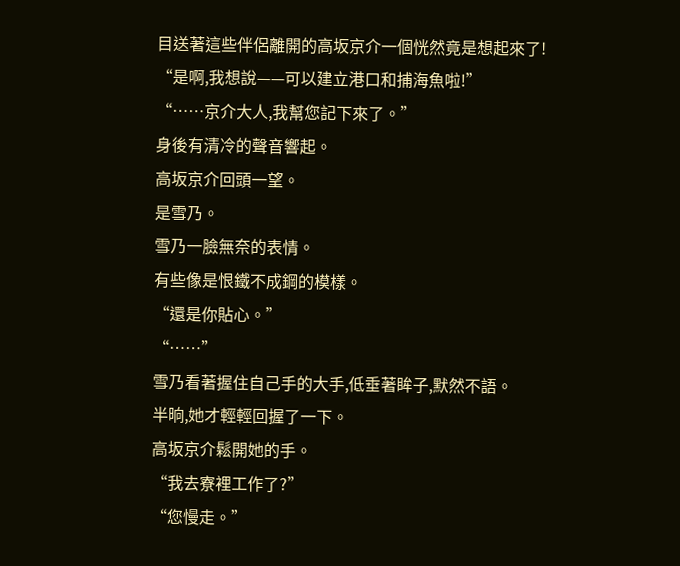目送著這些伴侶離開的高坂京介一個恍然竟是想起來了!
“是啊,我想說——可以建立港口和捕海魚啦!”
“……京介大人,我幫您記下來了。”
身後有清冷的聲音響起。
高坂京介回頭一望。
是雪乃。
雪乃一臉無奈的表情。
有些像是恨鐵不成鋼的模樣。
“還是你貼心。”
“……”
雪乃看著握住自己手的大手,低垂著眸子,默然不語。
半晌,她才輕輕回握了一下。
高坂京介鬆開她的手。
“我去寮裡工作了?”
“您慢走。”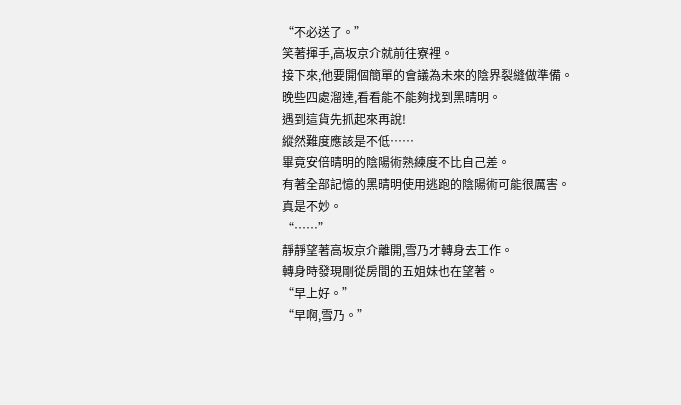“不必送了。”
笑著揮手,高坂京介就前往寮裡。
接下來,他要開個簡單的會議為未來的陰界裂縫做準備。
晚些四處溜達,看看能不能夠找到黑晴明。
遇到這貨先抓起來再說!
縱然難度應該是不低……
畢竟安倍晴明的陰陽術熟練度不比自己差。
有著全部記憶的黑晴明使用逃跑的陰陽術可能很厲害。
真是不妙。
“……”
靜靜望著高坂京介離開,雪乃才轉身去工作。
轉身時發現剛從房間的五姐妹也在望著。
“早上好。”
“早啊,雪乃。”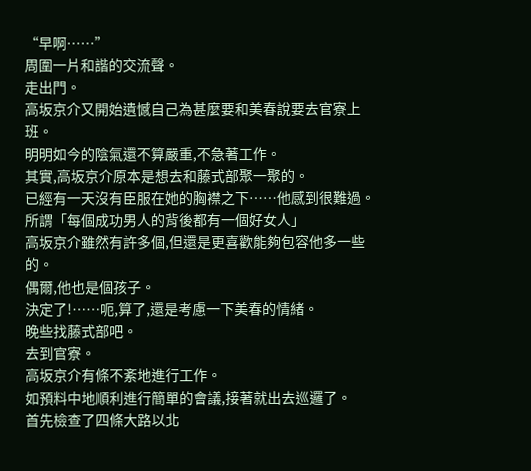“早啊……”
周圍一片和諧的交流聲。
走出門。
高坂京介又開始遺憾自己為甚麼要和美春說要去官寮上班。
明明如今的陰氣還不算嚴重,不急著工作。
其實,高坂京介原本是想去和藤式部聚一聚的。
已經有一天沒有臣服在她的胸襟之下……他感到很難過。
所謂「每個成功男人的背後都有一個好女人」
高坂京介雖然有許多個,但還是更喜歡能夠包容他多一些的。
偶爾,他也是個孩子。
決定了!……呃,算了,還是考慮一下美春的情緒。
晚些找藤式部吧。
去到官寮。
高坂京介有條不紊地進行工作。
如預料中地順利進行簡單的會議,接著就出去巡邏了。
首先檢查了四條大路以北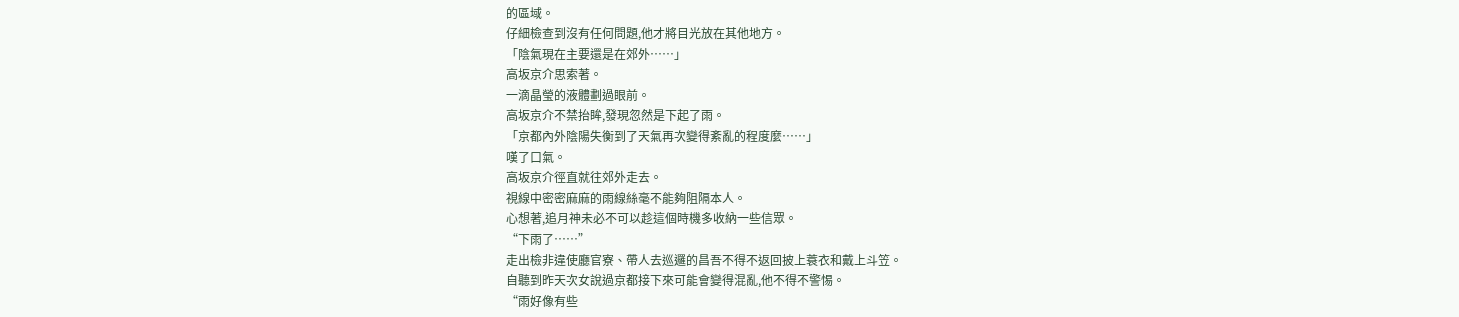的區域。
仔細檢查到沒有任何問題,他才將目光放在其他地方。
「陰氣現在主要還是在郊外……」
高坂京介思索著。
一滴晶瑩的液體劃過眼前。
高坂京介不禁抬眸,發現忽然是下起了雨。
「京都內外陰陽失衡到了天氣再次變得紊亂的程度麼……」
嘆了口氣。
高坂京介徑直就往郊外走去。
視線中密密麻麻的雨線絲毫不能夠阻隔本人。
心想著,追月神未必不可以趁這個時機多收納一些信眾。
“下雨了……”
走出檢非違使廳官寮、帶人去巡邏的昌吾不得不返回披上蓑衣和戴上斗笠。
自聽到昨天次女說過京都接下來可能會變得混亂,他不得不警惕。
“雨好像有些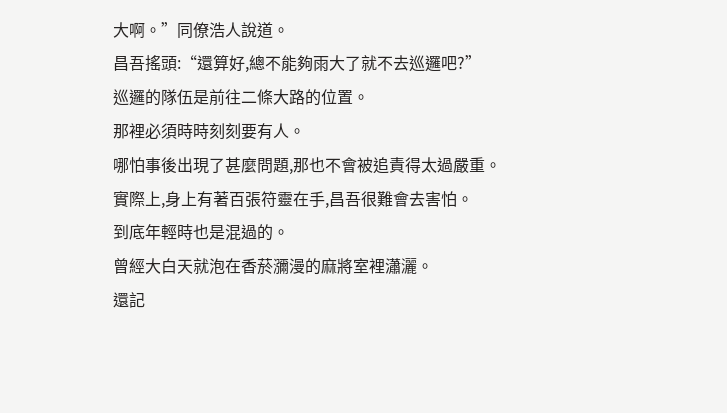大啊。”同僚浩人說道。
昌吾搖頭:“還算好,總不能夠雨大了就不去巡邏吧?”
巡邏的隊伍是前往二條大路的位置。
那裡必須時時刻刻要有人。
哪怕事後出現了甚麼問題,那也不會被追責得太過嚴重。
實際上,身上有著百張符靈在手,昌吾很難會去害怕。
到底年輕時也是混過的。
曾經大白天就泡在香菸瀰漫的麻將室裡瀟灑。
還記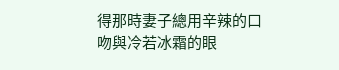得那時妻子總用辛辣的口吻與冷若冰霜的眼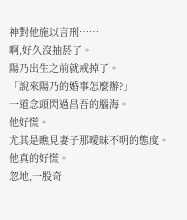神對他施以言刑……
啊,好久沒抽菸了。
陽乃出生之前就戒掉了。
「說來陽乃的婚事怎麼辦?」
一道念頭閃過昌吾的腦海。
他好慌。
尤其是瞧見妻子那曖昧不明的態度。
他真的好慌。
忽地,一股奇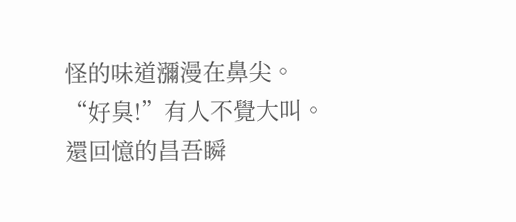怪的味道瀰漫在鼻尖。
“好臭!”有人不覺大叫。
還回憶的昌吾瞬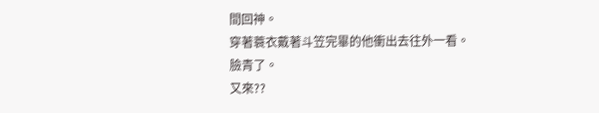間回神。
穿著蓑衣戴著斗笠完畢的他衝出去往外一看。
臉青了。
又來??